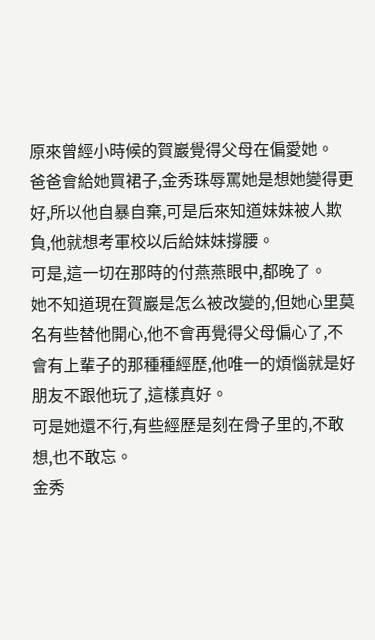原來曾經小時候的賀巖覺得父母在偏愛她。
爸爸會給她買裙子,金秀珠辱罵她是想她變得更好,所以他自暴自棄,可是后來知道妹妹被人欺負,他就想考軍校以后給妹妹撐腰。
可是,這一切在那時的付燕燕眼中,都晚了。
她不知道現在賀巖是怎么被改變的,但她心里莫名有些替他開心,他不會再覺得父母偏心了,不會有上輩子的那種種經歷,他唯一的煩惱就是好朋友不跟他玩了,這樣真好。
可是她還不行,有些經歷是刻在骨子里的,不敢想,也不敢忘。
金秀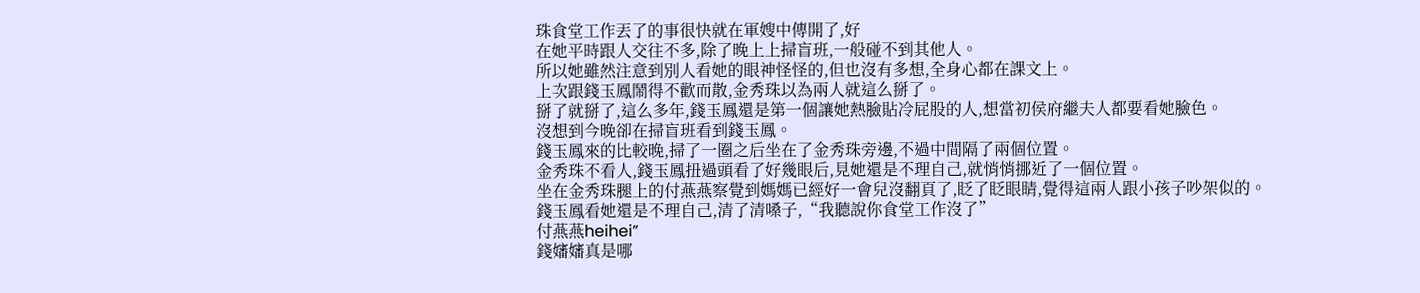珠食堂工作丟了的事很快就在軍嫂中傳開了,好
在她平時跟人交往不多,除了晚上上掃盲班,一般碰不到其他人。
所以她雖然注意到別人看她的眼神怪怪的,但也沒有多想,全身心都在課文上。
上次跟錢玉鳳鬧得不歡而散,金秀珠以為兩人就這么掰了。
掰了就掰了,這么多年,錢玉鳳還是第一個讓她熱臉貼冷屁股的人,想當初侯府繼夫人都要看她臉色。
沒想到今晚卻在掃盲班看到錢玉鳳。
錢玉鳳來的比較晚,掃了一圈之后坐在了金秀珠旁邊,不過中間隔了兩個位置。
金秀珠不看人,錢玉鳳扭過頭看了好幾眼后,見她還是不理自己,就悄悄挪近了一個位置。
坐在金秀珠腿上的付燕燕察覺到媽媽已經好一會兒沒翻頁了,眨了眨眼睛,覺得這兩人跟小孩子吵架似的。
錢玉鳳看她還是不理自己,清了清嗓子,“我聽說你食堂工作沒了”
付燕燕heihei”
錢嬸嬸真是哪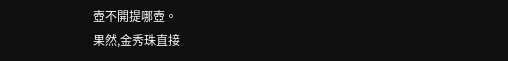壺不開提哪壺。
果然,金秀珠直接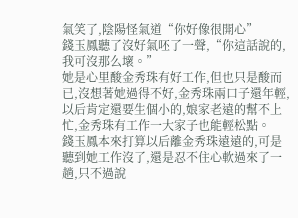氣笑了,陰陽怪氣道“你好像很開心”
錢玉鳳聽了沒好氣呸了一聲,“你這話說的,我可沒那么壞。”
她是心里酸金秀珠有好工作,但也只是酸而已,沒想著她過得不好,金秀珠兩口子還年輕,以后肯定還要生個小的,娘家老遠的幫不上忙,金秀珠有工作一大家子也能輕松點。
錢玉鳳本來打算以后離金秀珠遠遠的,可是聽到她工作沒了,還是忍不住心軟過來了一趟,只不過說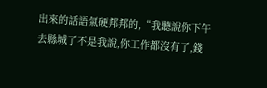出來的話語氣硬邦邦的,“我聽說你下午去縣城了不是我說,你工作都沒有了,錢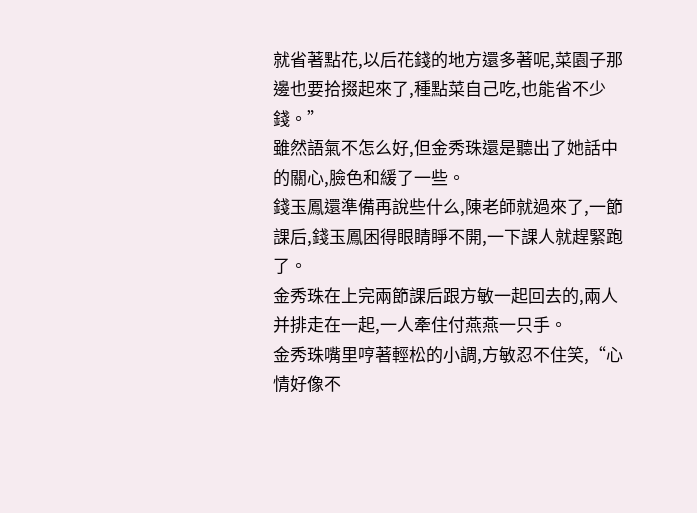就省著點花,以后花錢的地方還多著呢,菜園子那邊也要拾掇起來了,種點菜自己吃,也能省不少錢。”
雖然語氣不怎么好,但金秀珠還是聽出了她話中的關心,臉色和緩了一些。
錢玉鳳還準備再說些什么,陳老師就過來了,一節課后,錢玉鳳困得眼睛睜不開,一下課人就趕緊跑了。
金秀珠在上完兩節課后跟方敏一起回去的,兩人并排走在一起,一人牽住付燕燕一只手。
金秀珠嘴里哼著輕松的小調,方敏忍不住笑,“心情好像不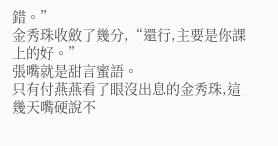錯。”
金秀珠收斂了幾分,“還行,主要是你課上的好。”
張嘴就是甜言蜜語。
只有付燕燕看了眼沒出息的金秀珠,這幾天嘴硬說不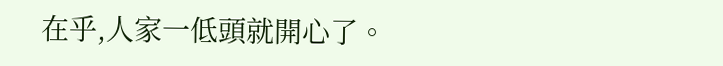在乎,人家一低頭就開心了。